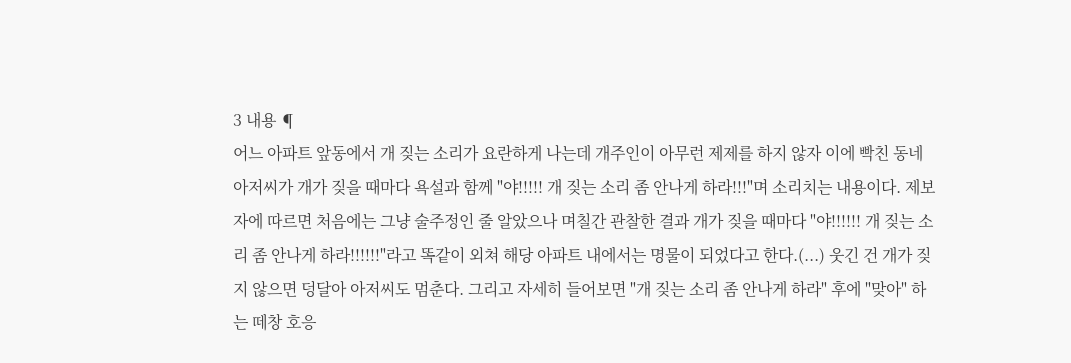3 내용 ¶
어느 아파트 앞동에서 개 짖는 소리가 요란하게 나는데 개주인이 아무런 제제를 하지 않자 이에 빡친 동네 아저씨가 개가 짖을 때마다 욕설과 함께 "야!!!!! 개 짖는 소리 좀 안나게 하라!!!"며 소리치는 내용이다. 제보자에 따르면 처음에는 그냥 술주정인 줄 알았으나 며칠간 관찰한 결과 개가 짖을 때마다 "야!!!!!! 개 짖는 소리 좀 안나게 하라!!!!!!"라고 똑같이 외쳐 해당 아파트 내에서는 명물이 되었다고 한다.(...) 웃긴 건 개가 짖지 않으면 덩달아 아저씨도 멈춘다. 그리고 자세히 들어보면 "개 짖는 소리 좀 안나게 하라" 후에 "맞아" 하는 떼창 호응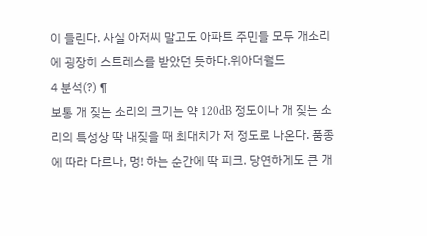이 들린다. 사실 아저씨 말고도 아파트 주민들 모두 개소리에 굉장히 스트레스를 받았던 듯하다.위아더월드
4 분석(?) ¶
보통 개 짖는 소리의 크기는 약 120dB 정도이나 개 짖는 소리의 특성상 딱 내짖을 때 최대치가 저 정도로 나온다. 품종에 따라 다르나, 멍! 하는 순간에 딱 피크. 당연하게도 큰 개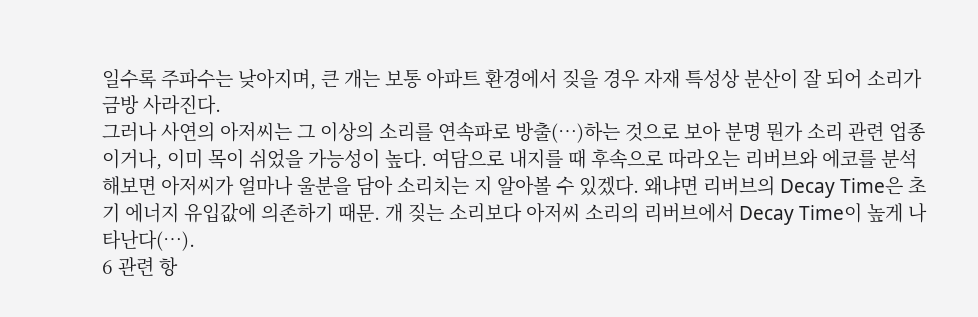일수록 주파수는 낮아지며, 큰 개는 보통 아파트 환경에서 짖을 경우 자재 특성상 분산이 잘 되어 소리가 금방 사라진다.
그러나 사연의 아저씨는 그 이상의 소리를 연속파로 방출(…)하는 것으로 보아 분명 뭔가 소리 관련 업종이거나, 이미 목이 쉬었을 가능성이 높다. 여담으로 내지를 때 후속으로 따라오는 리버브와 에코를 분석해보면 아저씨가 얼마나 울분을 담아 소리치는 지 알아볼 수 있겠다. 왜냐면 리버브의 Decay Time은 초기 에너지 유입값에 의존하기 때문. 개 짖는 소리보다 아저씨 소리의 리버브에서 Decay Time이 높게 나타난다(…).
6 관련 항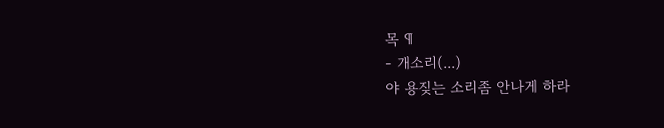목 ¶
- 개소리(...)
야 용짖는 소리좀 안나게 하라